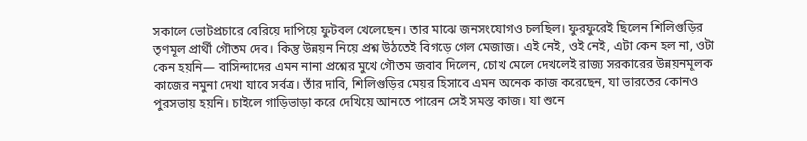সকালে ভোটপ্রচারে বেরিয়ে দাপিয়ে ফুটবল খেলেছেন। তার মাঝে জনসংযোগও চলছিল। ফুরফুরেই ছিলেন শিলিগুড়ির তৃণমূল প্রার্থী গৌতম দেব। কিন্তু উন্নয়ন নিয়ে প্রশ্ন উঠতেই বিগড়ে গেল মেজাজ। এই নেই, ওই নেই, এটা কেন হল না, ওটা কেন হয়নি— বাসিন্দাদের এমন নানা প্রশ্নের মুখে গৌতম জবাব দিলেন, চোখ মেলে দেখলেই রাজ্য সরকারের উন্নয়নমূলক কাজের নমুনা দেখা যাবে সর্বত্র। তাঁর দাবি, শিলিগুড়ির মেয়র হিসাবে এমন অনেক কাজ করেছেন, যা ভারতের কোনও পুরসভায় হয়নি। চাইলে গাড়িভাড়া করে দেখিয়ে আনতে পারেন সেই সমস্ত কাজ। যা শুনে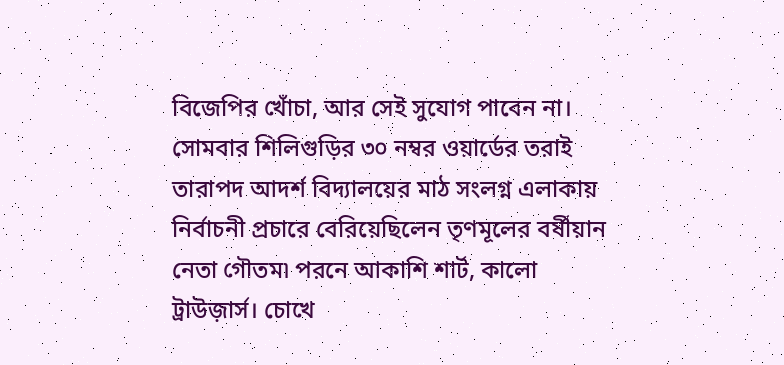বিজেপির খোঁচা, আর সেই সুযোগ পাবেন না।
সোমবার শিলিগুড়ির ৩০ নম্বর ওয়ার্ডের তরাই তারাপদ আদর্শ বিদ্যালয়ের মাঠ সংলগ্ন এলাকায় নির্বাচনী প্রচারে বেরিয়েছিলেন তৃণমূলের বর্ষীয়ান নেতা গৌতম৷ পরনে আকাশি শার্ট, কালো ট্রাউজ়ার্স। চোখে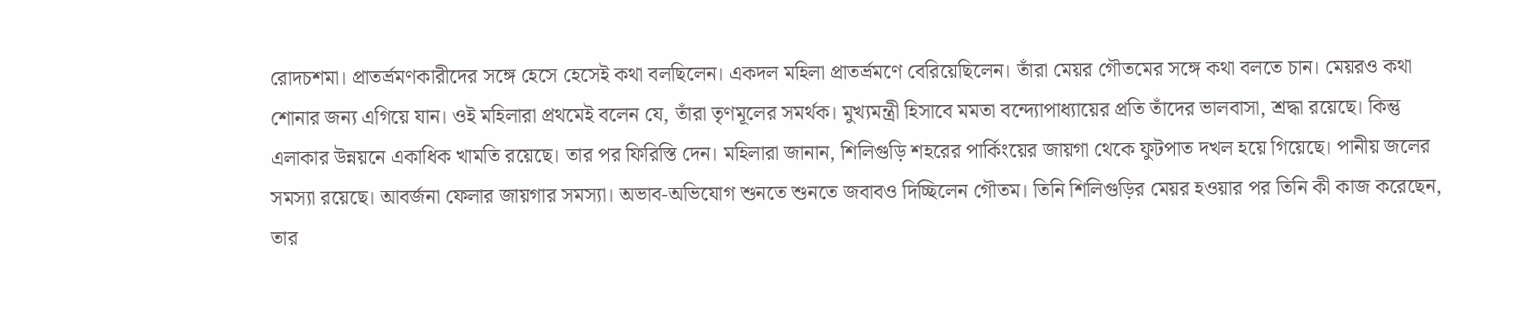রোদচশমা। প্রাতর্ভ্রমণকারীদের সঙ্গে হেসে হেসেই কথা বলছিলেন। একদল মহিলা প্রাতর্ভ্রমণে বেরিয়েছিলেন। তাঁরা মেয়র গৌতমের সঙ্গে কথা বলতে চান। মেয়রও কথা শোনার জন্য এগিয়ে যান। ওই মহিলারা প্রথমেই বলেন যে, তাঁরা তৃণমূলের সমর্থক। মুখ্যমন্ত্রী হিসাবে মমতা বন্দ্যোপাধ্যায়ের প্রতি তাঁদের ভালবাসা, শ্রদ্ধা রয়েছে। কিন্তু এলাকার উন্নয়নে একাধিক খামতি রয়েছে। তার পর ফিরিস্তি দেন। মহিলারা জানান, শিলিগুড়ি শহরের পার্কিংয়ের জায়গা থেকে ফুটপাত দখল হয়ে গিয়েছে। পানীয় জলের সমস্যা রয়েছে। আবর্জনা ফেলার জায়গার সমস্যা। অভাব-অভিযোগ শুনতে শুনতে জবাবও দিচ্ছিলেন গৌতম। তিনি শিলিগুড়ির মেয়র হওয়ার পর তিনি কী কাজ করেছেন, তার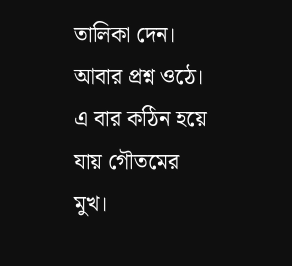তালিকা দেন। আবার প্রশ্ন ওঠে। এ বার কঠিন হয়ে যায় গৌতমের মুখ।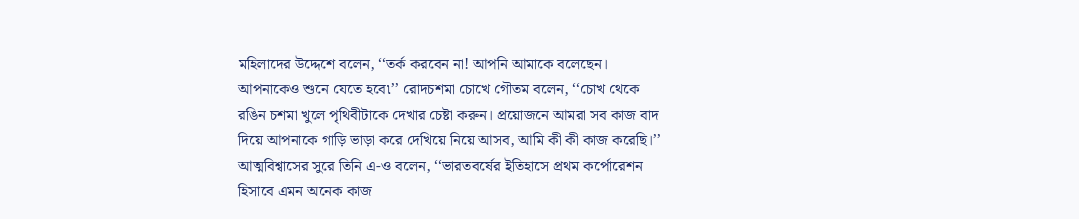মহিলাদের উদ্দেশে বলেন, ‘‘তর্ক করবেন না! আপনি আমাকে বলেছেন। আপনাকেও শুনে যেতে হবে৷’’ রোদচশমা চোখে গৌতম বলেন, ‘‘চোখ থেকে রঙিন চশমা খুলে পৃথিবীটাকে দেখার চেষ্টা করুন। প্রয়োজনে আমরা সব কাজ বাদ দিয়ে আপনাকে গাড়ি ভাড়া করে দেখিয়ে নিয়ে আসব, আমি কী কী কাজ করেছি।’’ আত্মবিশ্বাসের সুরে তিনি এ-ও বলেন, ‘‘ভারতবর্ষের ইতিহাসে প্রথম কর্পোরেশন হিসাবে এমন অনেক কাজ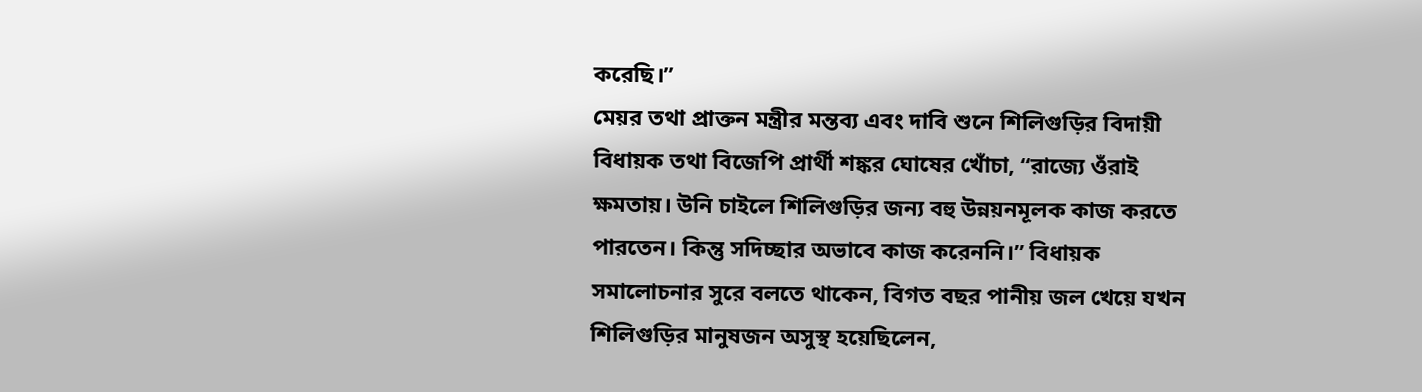করেছি।’’
মেয়র তথা প্রাক্তন মন্ত্রীর মন্তব্য এবং দাবি শুনে শিলিগুড়ির বিদায়ী বিধায়ক তথা বিজেপি প্রার্থী শঙ্কর ঘোষের খোঁচা, ‘‘রাজ্যে ওঁরাই ক্ষমতায়। উনি চাইলে শিলিগুড়ির জন্য বহু উন্নয়নমূলক কাজ করতে পারতেন। কিন্তু সদিচ্ছার অভাবে কাজ করেননি।’’ বিধায়ক সমালোচনার সুরে বলতে থাকেন, বিগত বছর পানীয় জল খেয়ে যখন শিলিগুড়ির মানুষজন অসুস্থ হয়েছিলেন,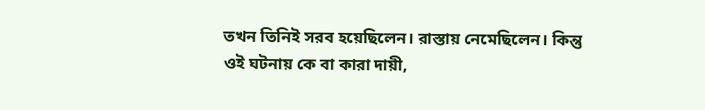তখন তিনিই সরব হয়েছিলেন। রাস্তায় নেমেছিলেন। কিন্তু ওই ঘটনায় কে বা কারা দায়ী,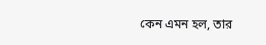কেন এমন হল, তার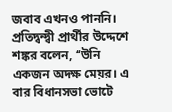জবাব এখনও পাননি। প্রতিদ্বন্দ্বী প্রার্থীর উদ্দেশে শঙ্কর বলেন, ‘‘উনি একজন অদক্ষ মেয়র। এ বার বিধানসভা ভোটে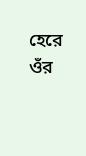হেরে ওঁর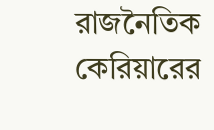রাজনৈতিক কেরিয়ারের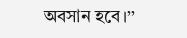অবসান হবে।’’